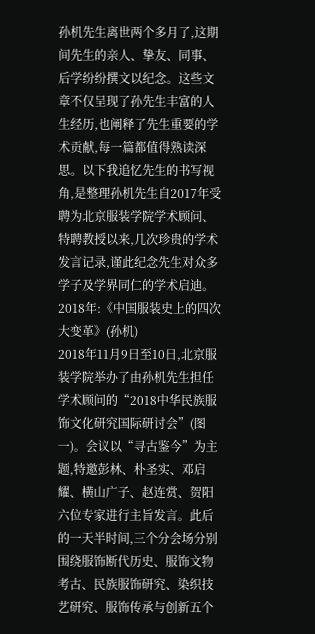孙机先生离世两个多月了,这期间先生的亲人、挚友、同事、后学纷纷撰文以纪念。这些文章不仅呈现了孙先生丰富的人生经历,也阐释了先生重要的学术贡献,每一篇都值得熟读深思。以下我追忆先生的书写视角,是整理孙机先生自2017年受聘为北京服装学院学术顾问、特聘教授以来,几次珍贵的学术发言记录,谨此纪念先生对众多学子及学界同仁的学术启迪。
2018年:《中国服装史上的四次大变革》(孙机)
2018年11月9日至10日,北京服装学院举办了由孙机先生担任学术顾问的“2018中华民族服饰文化研究国际研讨会”(图一)。会议以“寻古鉴今”为主题,特邀彭林、朴圣实、邓启耀、横山广子、赵连赏、贺阳六位专家进行主旨发言。此后的一天半时间,三个分会场分别围绕服饰断代历史、服饰文物考古、民族服饰研究、染织技艺研究、服饰传承与创新五个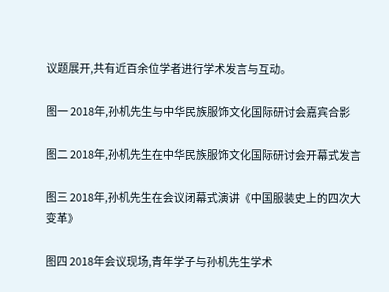议题展开,共有近百余位学者进行学术发言与互动。

图一 2018年,孙机先生与中华民族服饰文化国际研讨会嘉宾合影

图二 2018年,孙机先生在中华民族服饰文化国际研讨会开幕式发言

图三 2018年,孙机先生在会议闭幕式演讲《中国服装史上的四次大变革》

图四 2018年会议现场,青年学子与孙机先生学术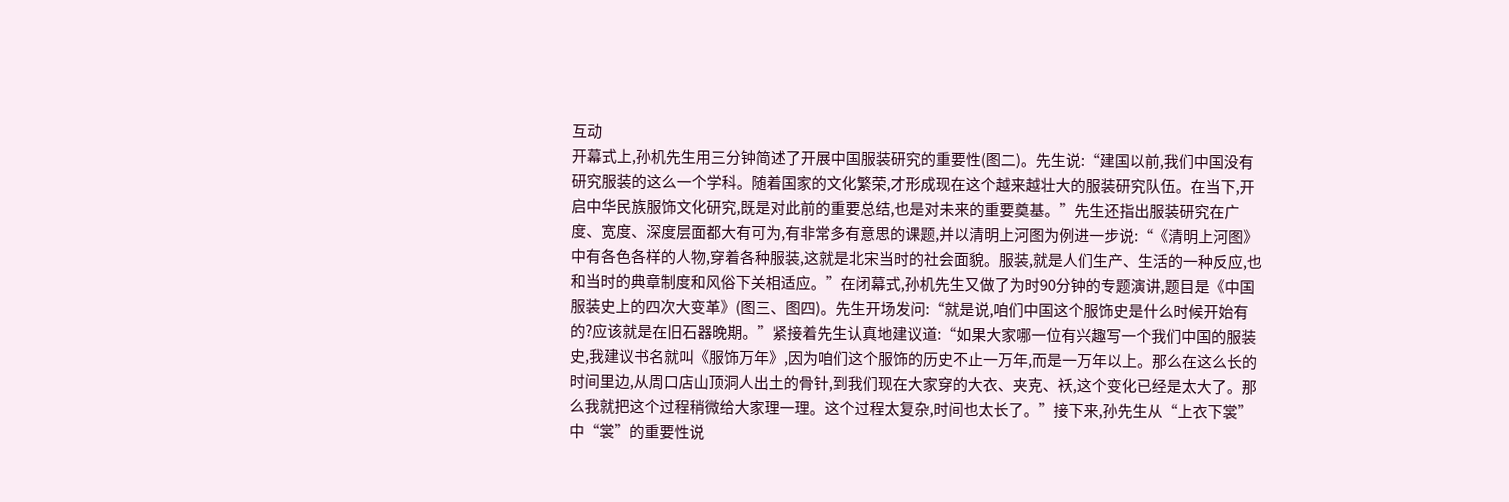互动
开幕式上,孙机先生用三分钟简述了开展中国服装研究的重要性(图二)。先生说:“建国以前,我们中国没有研究服装的这么一个学科。随着国家的文化繁荣,才形成现在这个越来越壮大的服装研究队伍。在当下,开启中华民族服饰文化研究,既是对此前的重要总结,也是对未来的重要奠基。”先生还指出服装研究在广度、宽度、深度层面都大有可为,有非常多有意思的课题,并以清明上河图为例进一步说:“《清明上河图》中有各色各样的人物,穿着各种服装,这就是北宋当时的社会面貌。服装,就是人们生产、生活的一种反应,也和当时的典章制度和风俗下关相适应。”在闭幕式,孙机先生又做了为时90分钟的专题演讲,题目是《中国服装史上的四次大变革》(图三、图四)。先生开场发问:“就是说,咱们中国这个服饰史是什么时候开始有的?应该就是在旧石器晚期。”紧接着先生认真地建议道:“如果大家哪一位有兴趣写一个我们中国的服装史,我建议书名就叫《服饰万年》,因为咱们这个服饰的历史不止一万年,而是一万年以上。那么在这么长的时间里边,从周口店山顶洞人出土的骨针,到我们现在大家穿的大衣、夹克、袄,这个变化已经是太大了。那么我就把这个过程稍微给大家理一理。这个过程太复杂,时间也太长了。”接下来,孙先生从“上衣下裳”中“裳”的重要性说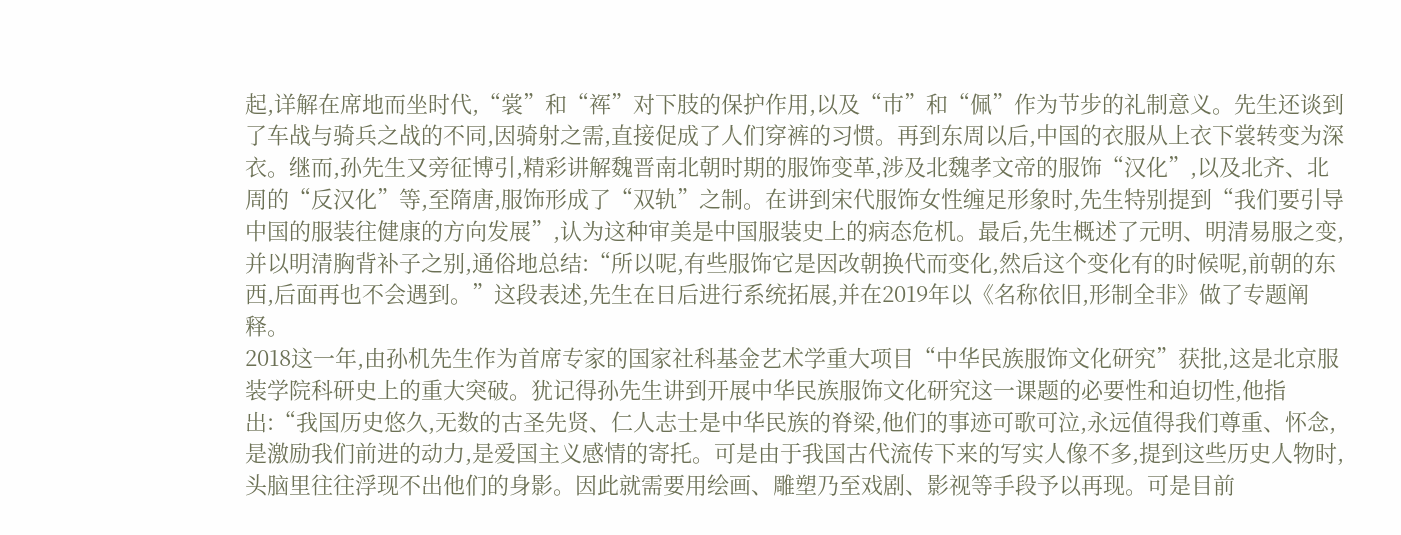起,详解在席地而坐时代,“裳”和“裈”对下肢的保护作用,以及“巿”和“佩”作为节步的礼制意义。先生还谈到了车战与骑兵之战的不同,因骑射之需,直接促成了人们穿裤的习惯。再到东周以后,中国的衣服从上衣下裳转变为深衣。继而,孙先生又旁征博引,精彩讲解魏晋南北朝时期的服饰变革,涉及北魏孝文帝的服饰“汉化”,以及北齐、北周的“反汉化”等,至隋唐,服饰形成了“双轨”之制。在讲到宋代服饰女性缠足形象时,先生特别提到“我们要引导中国的服装往健康的方向发展”,认为这种审美是中国服装史上的病态危机。最后,先生概述了元明、明清易服之变,并以明清胸背补子之别,通俗地总结:“所以呢,有些服饰它是因改朝换代而变化,然后这个变化有的时候呢,前朝的东西,后面再也不会遇到。”这段表述,先生在日后进行系统拓展,并在2019年以《名称依旧,形制全非》做了专题阐释。
2018这一年,由孙机先生作为首席专家的国家社科基金艺术学重大项目“中华民族服饰文化研究”获批,这是北京服装学院科研史上的重大突破。犹记得孙先生讲到开展中华民族服饰文化研究这一课题的必要性和迫切性,他指出:“我国历史悠久,无数的古圣先贤、仁人志士是中华民族的脊梁,他们的事迹可歌可泣,永远值得我们尊重、怀念,是激励我们前进的动力,是爱国主义感情的寄托。可是由于我国古代流传下来的写实人像不多,提到这些历史人物时,头脑里往往浮现不出他们的身影。因此就需要用绘画、雕塑乃至戏剧、影视等手段予以再现。可是目前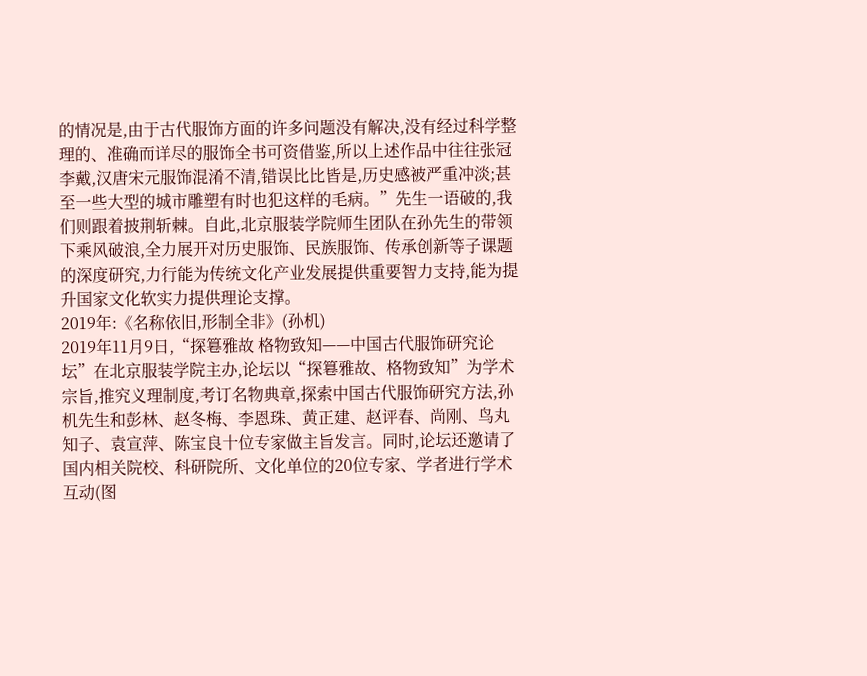的情况是,由于古代服饰方面的许多问题没有解决,没有经过科学整理的、准确而详尽的服饰全书可资借鉴,所以上述作品中往往张冠李戴,汉唐宋元服饰混淆不清,错误比比皆是,历史感被严重冲淡;甚至一些大型的城市雕塑有时也犯这样的毛病。”先生一语破的,我们则跟着披荆斩棘。自此,北京服装学院师生团队在孙先生的带领下乘风破浪,全力展开对历史服饰、民族服饰、传承创新等子课题的深度研究,力行能为传统文化产业发展提供重要智力支持,能为提升国家文化软实力提供理论支撑。
2019年:《名称依旧,形制全非》(孙机)
2019年11月9日,“探篹雅故 格物致知——中国古代服饰研究论坛”在北京服装学院主办,论坛以“探篹雅故、格物致知”为学术宗旨,推究义理制度,考订名物典章,探索中国古代服饰研究方法,孙机先生和彭林、赵冬梅、李恩珠、黄正建、赵评春、尚刚、鸟丸知子、袁宣萍、陈宝良十位专家做主旨发言。同时,论坛还邀请了国内相关院校、科研院所、文化单位的20位专家、学者进行学术互动(图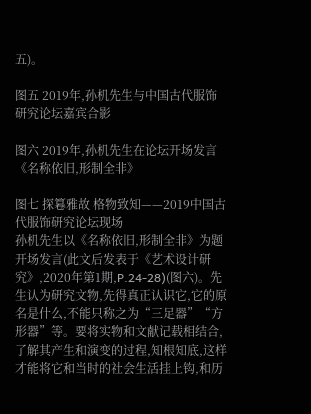五)。

图五 2019年,孙机先生与中国古代服饰研究论坛嘉宾合影

图六 2019年,孙机先生在论坛开场发言《名称依旧,形制全非》

图七 探篹雅故 格物致知——2019中国古代服饰研究论坛现场
孙机先生以《名称依旧,形制全非》为题开场发言(此文后发表于《艺术设计研究》,2020年第1期,P.24-28)(图六)。先生认为研究文物,先得真正认识它,它的原名是什么,不能只称之为“三足器”“方形器”等。要将实物和文献记载相结合,了解其产生和演变的过程,知根知底,这样才能将它和当时的社会生活挂上钩,和历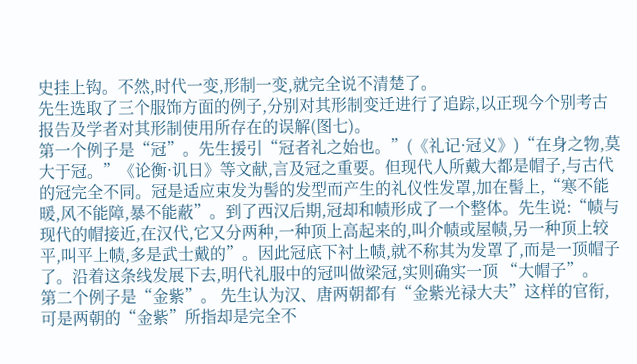史挂上钩。不然,时代一变,形制一变,就完全说不清楚了。
先生选取了三个服饰方面的例子,分别对其形制变迁进行了追踪,以正现今个别考古报告及学者对其形制使用所存在的误解(图七)。
第一个例子是“冠”。先生援引“冠者礼之始也。”(《礼记·冠义》)“在身之物,莫大于冠。”《论衡·讥日》等文献,言及冠之重要。但现代人所戴大都是帽子,与古代的冠完全不同。冠是适应束发为髻的发型而产生的礼仪性发罩,加在髻上,“寒不能暖,风不能障,暴不能蔽”。到了西汉后期,冠却和帻形成了一个整体。先生说:“帻与现代的帽接近,在汉代,它又分两种,一种顶上高起来的,叫介帻或屋帻,另一种顶上较平,叫平上帻,多是武士戴的”。因此冠底下衬上帻,就不称其为发罩了,而是一顶帽子了。沿着这条线发展下去,明代礼服中的冠叫做梁冠,实则确实一顶 “大帽子”。
第二个例子是“金紫”。 先生认为汉、唐两朝都有“金紫光禄大夫”这样的官衔,可是两朝的“金紫”所指却是完全不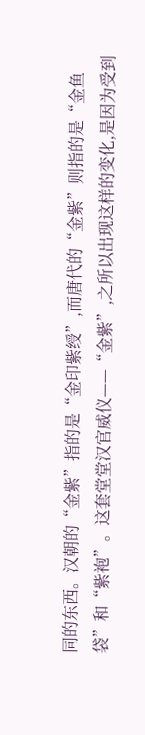同的东西。汉朝的“金紫”指的是“金印紫绶”,而唐代的“金紫”则指的是“金鱼袋”和“紫袍”。这套堂堂汉官威仪——“金紫”,之所以出现这样的变化,是因为受到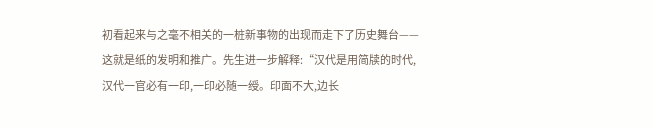初看起来与之毫不相关的一桩新事物的出现而走下了历史舞台——这就是纸的发明和推广。先生进一步解释:“汉代是用简牍的时代,汉代一官必有一印,一印必随一绶。印面不大,边长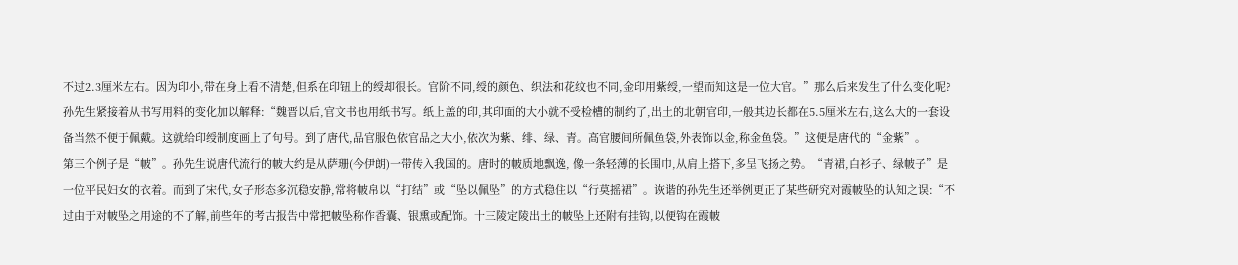不过2.3厘米左右。因为印小,带在身上看不清楚,但系在印钮上的绶却很长。官阶不同,绶的颜色、织法和花纹也不同,金印用紫绶,一望而知这是一位大官。”那么后来发生了什么变化呢?孙先生紧接着从书写用料的变化加以解释:“魏晋以后,官文书也用纸书写。纸上盖的印,其印面的大小就不受检槽的制约了,出土的北朝官印,一般其边长都在5.5厘米左右,这么大的一套设备当然不便于佩戴。这就给印绶制度画上了句号。到了唐代,品官服色依官品之大小,依次为紫、绯、绿、青。高官腰间所佩鱼袋,外表饰以金,称金鱼袋。”这便是唐代的“金紫”。
第三个例子是“帔”。孙先生说唐代流行的帔大约是从萨珊(今伊朗)一带传入我国的。唐时的帔质地飘逸, 像一条轻薄的长围巾,从肩上搭下,多呈飞扬之势。“青裙,白衫子、绿帔子”是一位平民妇女的衣着。而到了宋代,女子形态多沉稳安静,常将帔帛以“打结”或“坠以佩坠”的方式稳住以“行莫摇裙”。诙谐的孙先生还举例更正了某些研究对霞帔坠的认知之误:“不过由于对帔坠之用途的不了解,前些年的考古报告中常把帔坠称作香囊、银熏或配饰。十三陵定陵出土的帔坠上还附有挂钩,以便钩在霞帔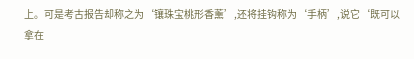上。可是考古报告却称之为‘镶珠宝桃形香薰’,还将挂钩称为‘手柄’,说它‘既可以拿在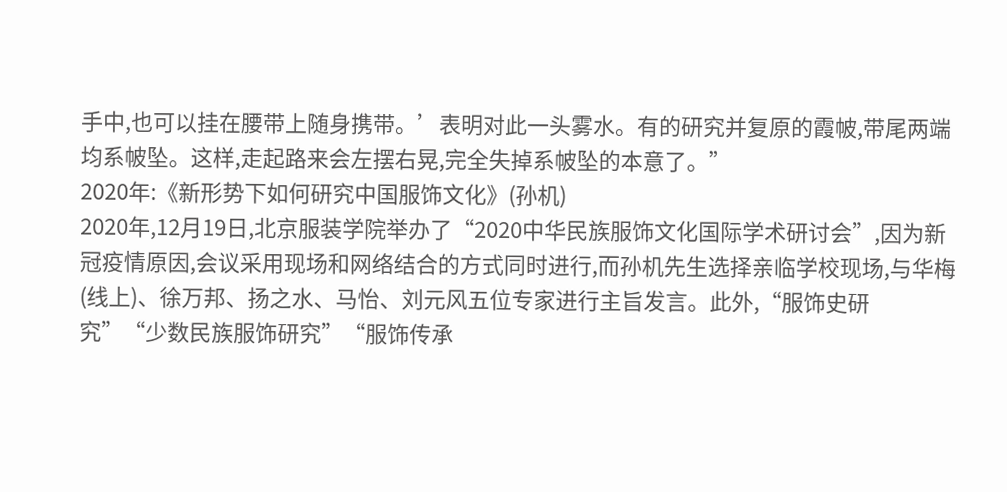手中,也可以挂在腰带上随身携带。’表明对此一头雾水。有的研究并复原的霞帔,带尾两端均系帔坠。这样,走起路来会左摆右晃,完全失掉系帔坠的本意了。”
2020年:《新形势下如何研究中国服饰文化》(孙机)
2020年,12月19日,北京服装学院举办了“2020中华民族服饰文化国际学术研讨会”,因为新冠疫情原因,会议采用现场和网络结合的方式同时进行,而孙机先生选择亲临学校现场,与华梅(线上)、徐万邦、扬之水、马怡、刘元风五位专家进行主旨发言。此外,“服饰史研究”“少数民族服饰研究”“服饰传承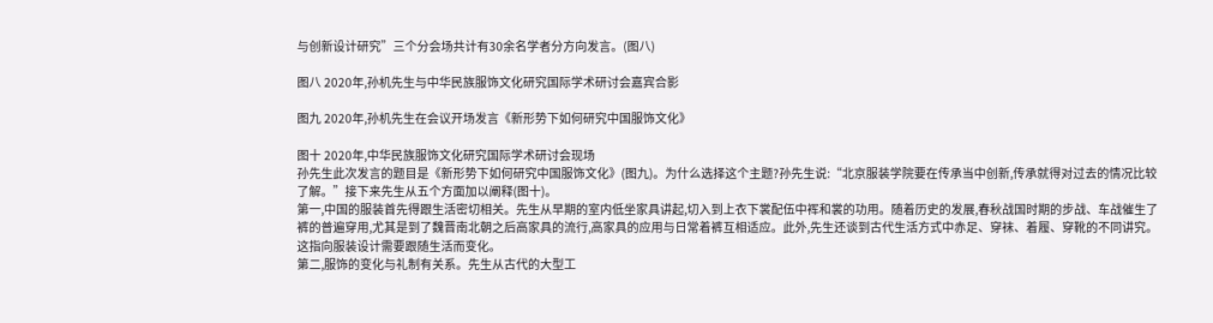与创新设计研究”三个分会场共计有30余名学者分方向发言。(图八)

图八 2020年,孙机先生与中华民族服饰文化研究国际学术研讨会嘉宾合影

图九 2020年,孙机先生在会议开场发言《新形势下如何研究中国服饰文化》

图十 2020年,中华民族服饰文化研究国际学术研讨会现场
孙先生此次发言的题目是《新形势下如何研究中国服饰文化》(图九)。为什么选择这个主题?孙先生说:“北京服装学院要在传承当中创新,传承就得对过去的情况比较了解。”接下来先生从五个方面加以阐释(图十)。
第一,中国的服装首先得跟生活密切相关。先生从早期的室内低坐家具讲起,切入到上衣下裳配伍中裈和裳的功用。随着历史的发展,春秋战国时期的步战、车战催生了裤的普遍穿用,尤其是到了魏晋南北朝之后高家具的流行,高家具的应用与日常着裤互相适应。此外,先生还谈到古代生活方式中赤足、穿袜、着履、穿靴的不同讲究。这指向服装设计需要跟随生活而变化。
第二,服饰的变化与礼制有关系。先生从古代的大型工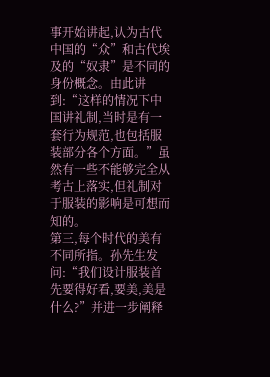事开始讲起,认为古代中国的“众”和古代埃及的“奴隶”是不同的身份概念。由此讲到:“这样的情况下中国讲礼制,当时是有一套行为规范,也包括服装部分各个方面。”虽然有一些不能够完全从考古上落实,但礼制对于服装的影响是可想而知的。
第三,每个时代的美有不同所指。孙先生发问:“我们设计服装首先要得好看,要美,美是什么?”并进一步阐释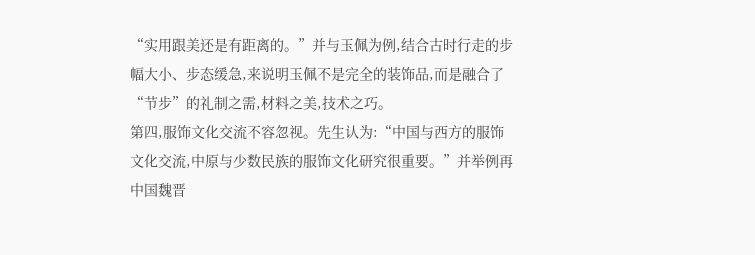“实用跟美还是有距离的。”并与玉佩为例,结合古时行走的步幅大小、步态缓急,来说明玉佩不是完全的装饰品,而是融合了“节步”的礼制之需,材料之美,技术之巧。
第四,服饰文化交流不容忽视。先生认为:“中国与西方的服饰文化交流,中原与少数民族的服饰文化研究很重要。”并举例再中国魏晋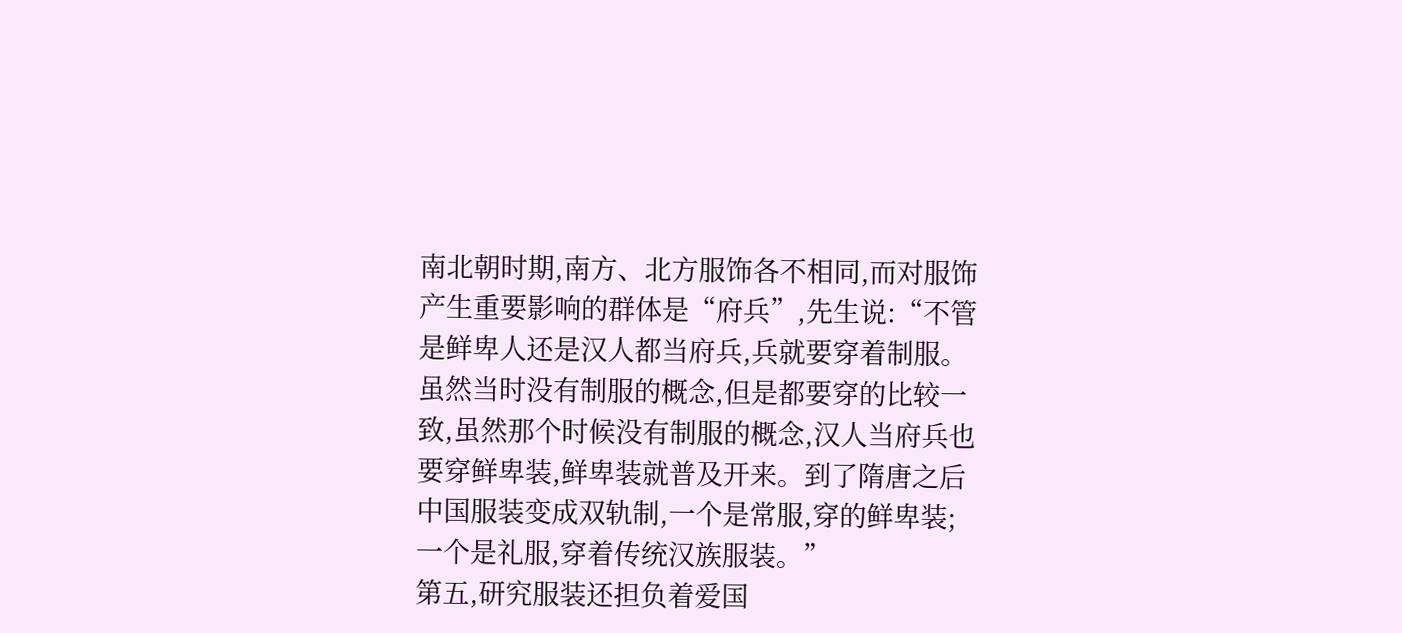南北朝时期,南方、北方服饰各不相同,而对服饰产生重要影响的群体是“府兵”,先生说:“不管是鲜卑人还是汉人都当府兵,兵就要穿着制服。虽然当时没有制服的概念,但是都要穿的比较一致,虽然那个时候没有制服的概念,汉人当府兵也要穿鲜卑装,鲜卑装就普及开来。到了隋唐之后中国服装变成双轨制,一个是常服,穿的鲜卑装;一个是礼服,穿着传统汉族服装。”
第五,研究服装还担负着爱国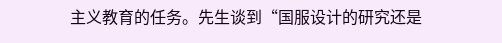主义教育的任务。先生谈到“国服设计的研究还是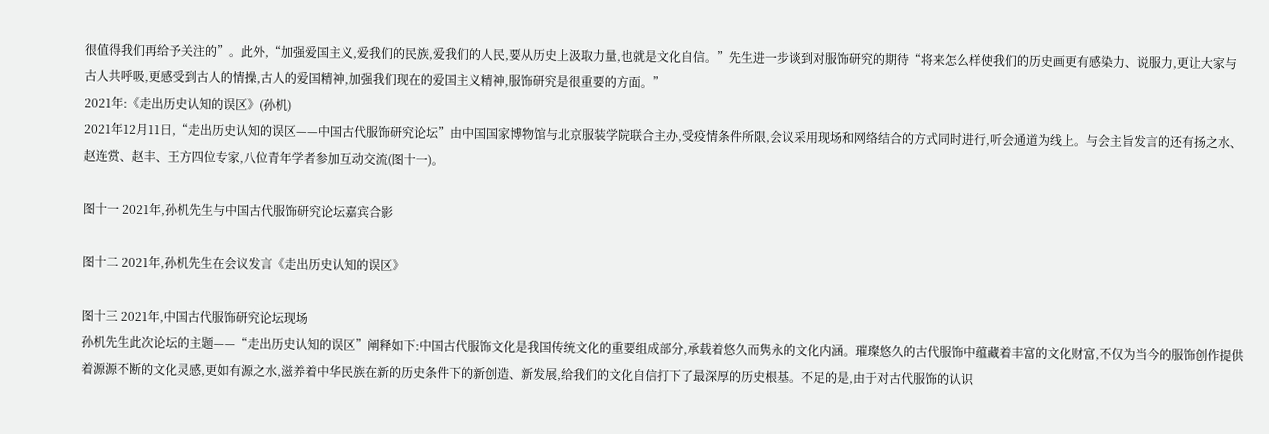很值得我们再给予关注的”。此外,“加强爱国主义,爱我们的民族,爱我们的人民,要从历史上汲取力量,也就是文化自信。”先生进一步谈到对服饰研究的期待“将来怎么样使我们的历史画更有感染力、说服力,更让大家与古人共呼吸,更感受到古人的情操,古人的爱国精神,加强我们现在的爱国主义精神,服饰研究是很重要的方面。”
2021年:《走出历史认知的误区》(孙机)
2021年12月11日,“走出历史认知的误区——中国古代服饰研究论坛”由中国国家博物馆与北京服装学院联合主办,受疫情条件所限,会议采用现场和网络结合的方式同时进行,听会通道为线上。与会主旨发言的还有扬之水、赵连赏、赵丰、王方四位专家,八位青年学者参加互动交流(图十一)。

图十一 2021年,孙机先生与中国古代服饰研究论坛嘉宾合影

图十二 2021年,孙机先生在会议发言《走出历史认知的误区》

图十三 2021年,中国古代服饰研究论坛现场
孙机先生此次论坛的主题——“走出历史认知的误区”阐释如下:中国古代服饰文化是我国传统文化的重要组成部分,承载着悠久而隽永的文化内涵。璀璨悠久的古代服饰中蕴藏着丰富的文化财富,不仅为当今的服饰创作提供着源源不断的文化灵感,更如有源之水,滋养着中华民族在新的历史条件下的新创造、新发展,给我们的文化自信打下了最深厚的历史根基。不足的是,由于对古代服饰的认识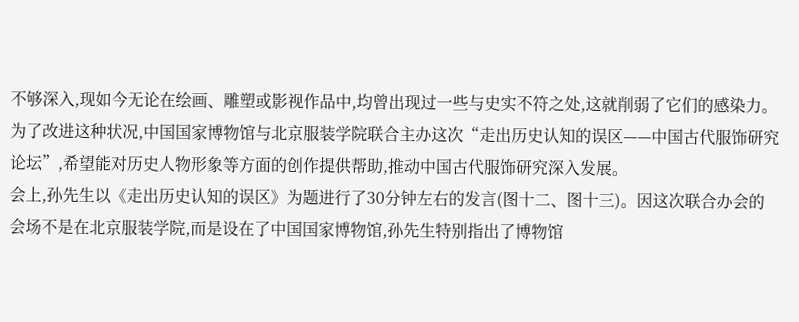不够深入,现如今无论在绘画、雕塑或影视作品中,均曾出现过一些与史实不符之处,这就削弱了它们的感染力。为了改进这种状况,中国国家博物馆与北京服装学院联合主办这次“走出历史认知的误区——中国古代服饰研究论坛”,希望能对历史人物形象等方面的创作提供帮助,推动中国古代服饰研究深入发展。
会上,孙先生以《走出历史认知的误区》为题进行了30分钟左右的发言(图十二、图十三)。因这次联合办会的会场不是在北京服装学院,而是设在了中国国家博物馆,孙先生特别指出了博物馆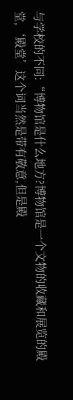与学校的不同:“博物馆是什么地方?博物馆是一个文物的收藏和展览的殿堂,‘殿堂’这个词当然是带有敬意,但是殿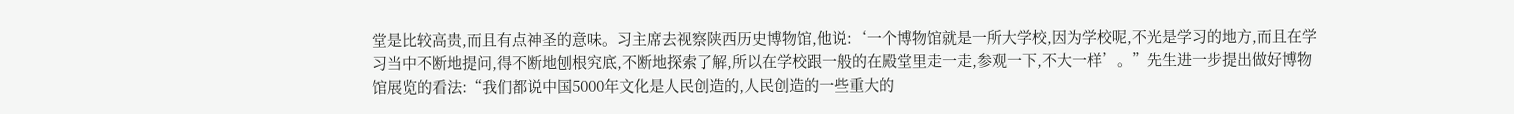堂是比较高贵,而且有点神圣的意味。习主席去视察陕西历史博物馆,他说:‘一个博物馆就是一所大学校,因为学校呢,不光是学习的地方,而且在学习当中不断地提问,得不断地刨根究底,不断地探索了解,所以在学校跟一般的在殿堂里走一走,参观一下,不大一样’。”先生进一步提出做好博物馆展览的看法:“我们都说中国5000年文化是人民创造的,人民创造的一些重大的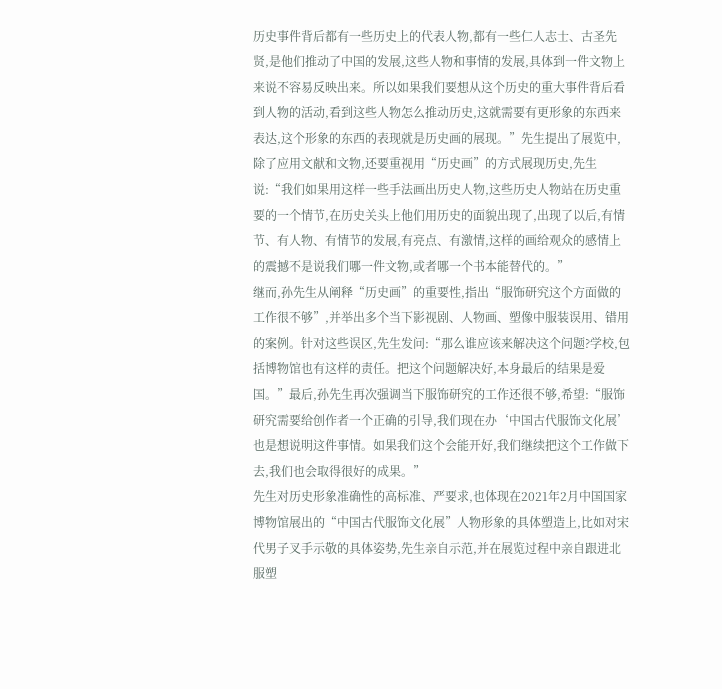历史事件背后都有一些历史上的代表人物,都有一些仁人志士、古圣先贤,是他们推动了中国的发展,这些人物和事情的发展,具体到一件文物上来说不容易反映出来。所以如果我们要想从这个历史的重大事件背后看到人物的活动,看到这些人物怎么推动历史,这就需要有更形象的东西来表达,这个形象的东西的表现就是历史画的展现。”先生提出了展览中,除了应用文献和文物,还要重视用“历史画”的方式展现历史,先生说:“我们如果用这样一些手法画出历史人物,这些历史人物站在历史重要的一个情节,在历史关头上他们用历史的面貌出现了,出现了以后,有情节、有人物、有情节的发展,有亮点、有激情,这样的画给观众的感情上的震撼不是说我们哪一件文物,或者哪一个书本能替代的。”
继而,孙先生从阐释“历史画”的重要性,指出“服饰研究这个方面做的工作很不够”,并举出多个当下影视剧、人物画、塑像中服装误用、错用的案例。针对这些误区,先生发问:“那么谁应该来解决这个问题?学校,包括博物馆也有这样的责任。把这个问题解决好,本身最后的结果是爱国。”最后,孙先生再次强调当下服饰研究的工作还很不够,希望:“服饰研究需要给创作者一个正确的引导,我们现在办‘中国古代服饰文化展’也是想说明这件事情。如果我们这个会能开好,我们继续把这个工作做下去,我们也会取得很好的成果。”
先生对历史形象准确性的高标准、严要求,也体现在2021年2月中国国家博物馆展出的“中国古代服饰文化展”人物形象的具体塑造上,比如对宋代男子叉手示敬的具体姿势,先生亲自示范,并在展览过程中亲自跟进北服塑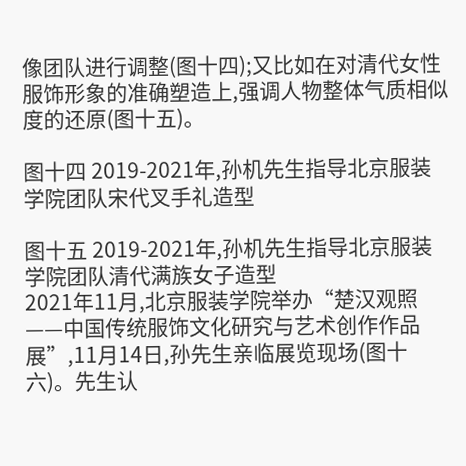像团队进行调整(图十四);又比如在对清代女性服饰形象的准确塑造上,强调人物整体气质相似度的还原(图十五)。

图十四 2019-2021年,孙机先生指导北京服装学院团队宋代叉手礼造型

图十五 2019-2021年,孙机先生指导北京服装学院团队清代满族女子造型
2021年11月,北京服装学院举办“楚汉观照——中国传统服饰文化研究与艺术创作作品展”,11月14日,孙先生亲临展览现场(图十六)。先生认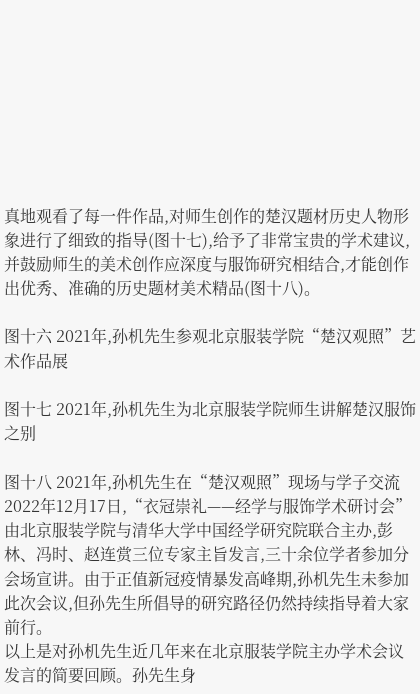真地观看了每一件作品,对师生创作的楚汉题材历史人物形象进行了细致的指导(图十七),给予了非常宝贵的学术建议,并鼓励师生的美术创作应深度与服饰研究相结合,才能创作出优秀、准确的历史题材美术精品(图十八)。

图十六 2021年,孙机先生参观北京服装学院“楚汉观照”艺术作品展

图十七 2021年,孙机先生为北京服装学院师生讲解楚汉服饰之别

图十八 2021年,孙机先生在“楚汉观照”现场与学子交流
2022年12月17日,“衣冠崇礼——经学与服饰学术研讨会” 由北京服装学院与清华大学中国经学研究院联合主办,彭林、冯时、赵连赏三位专家主旨发言,三十余位学者参加分会场宣讲。由于正值新冠疫情暴发高峰期,孙机先生未参加此次会议,但孙先生所倡导的研究路径仍然持续指导着大家前行。
以上是对孙机先生近几年来在北京服装学院主办学术会议发言的简要回顾。孙先生身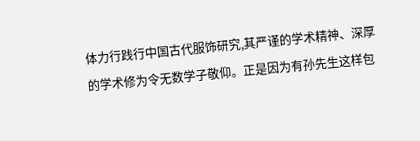体力行践行中国古代服饰研究,其严谨的学术精神、深厚的学术修为令无数学子敬仰。正是因为有孙先生这样包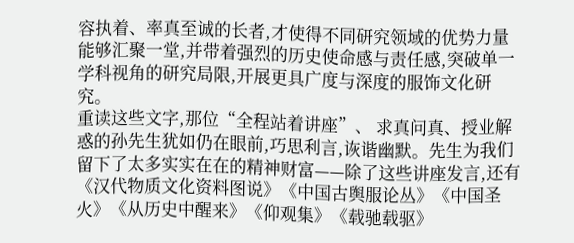容执着、率真至诚的长者,才使得不同研究领域的优势力量能够汇聚一堂,并带着强烈的历史使命感与责任感,突破单一学科视角的研究局限,开展更具广度与深度的服饰文化研究。
重读这些文字,那位“全程站着讲座”、 求真问真、授业解惑的孙先生犹如仍在眼前,巧思利言,诙谐幽默。先生为我们留下了太多实实在在的精神财富——除了这些讲座发言,还有《汉代物质文化资料图说》《中国古舆服论丛》《中国圣火》《从历史中醒来》《仰观集》《载驰载驱》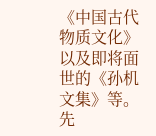《中国古代物质文化》以及即将面世的《孙机文集》等。
先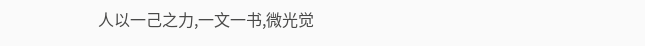人以一己之力,一文一书,微光觉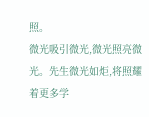照。
微光吸引微光,微光照亮微光。先生微光如炬,将照耀着更多学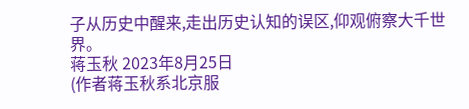子从历史中醒来,走出历史认知的误区,仰观俯察大千世界。
蒋玉秋 2023年8月25日
(作者蒋玉秋系北京服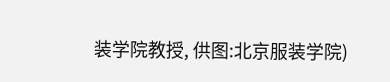装学院教授, 供图:北京服装学院)